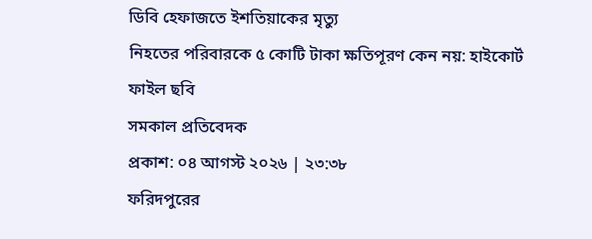ডিবি হেফাজতে ইশতিয়াকের মৃত্যু
নিহতের পরিবারকে ৫ কোটি টাকা ক্ষতিপূরণ কেন নয়: হাইকোর্ট
ফাইল ছবি
সমকাল প্রতিবেদক
প্রকাশ: ০৪ আগস্ট ২০২৬ | ২৩:৩৮
ফরিদপুরের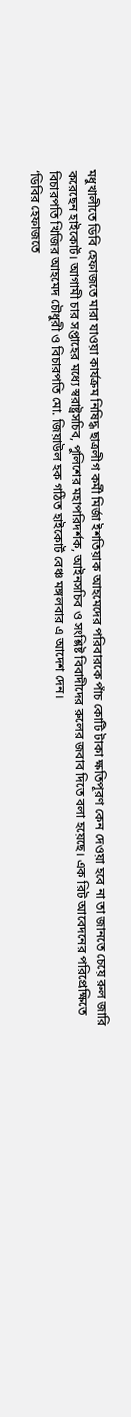মধুখালীতে ডিবি হেফাজতে মারা যাওয়া কার্যক্রম নিষিদ্ধ ছাত্রলীগ কর্মী মির্জা ইশতিয়াক আহমেদের পরিবারকে পাঁচ কোটি টাকা ক্ষতিপূরণ কেন দেওয়া হবে না তা জানতে চেয়ে রুল জারি করেছেন হাইকোর্ট। আগামী চার সপ্তাহের মধ্যে স্বরাষ্ট্রসচিব, পুলিশের মহাপরিদর্শক, আইনসচিব ও সংশ্লিষ্ট বিবাদীদের রুলের জবাব দিতে বলা হয়েছে। এক রিট আবেদনের পরিপ্রেক্ষিতে বিচারপতি খিজির আহমেদ চৌধুরী ও বিচারপতি মো. জিয়াউল হক গঠিত হাইকোর্ট বেঞ্চ মঙ্গলবার এ আদেশ দেন।
‘ডিবির হেফাজতে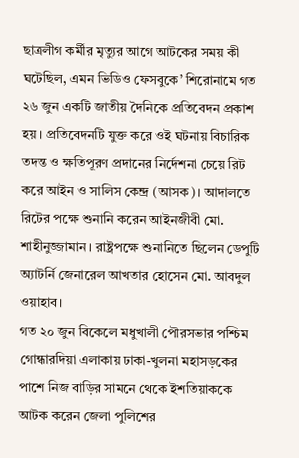ছাত্রলীগ কর্মীর মৃত্যুর আগে আটকের সময় কী ঘটেছিল, এমন ভিডিও ফেসবুকে’ শিরোনামে গত ২৬ জুন একটি জাতীয় দৈনিকে প্রতিবেদন প্রকাশ হয়। প্রতিবেদনটি যুক্ত করে ওই ঘটনায় বিচারিক তদন্ত ও ক্ষতিপূরণ প্রদানের নির্দেশনা চেয়ে রিট করে আইন ও সালিস কেন্দ্র (আসক)। আদালতে রিটের পক্ষে শুনানি করেন আইনজীবী মো. শাহীনুজ্জামান। রাষ্ট্রপক্ষে শুনানিতে ছিলেন ডেপুটি অ্যাটর্নি জেনারেল আখতার হোসেন মো. আবদুল ওয়াহাব।
গত ২০ জুন বিকেলে মধুখালী পৌরসভার পশ্চিম গোন্ধারদিয়া এলাকায় ঢাকা-খুলনা মহাসড়কের পাশে নিজ বাড়ির সামনে থেকে ইশতিয়াককে আটক করেন জেলা পুলিশের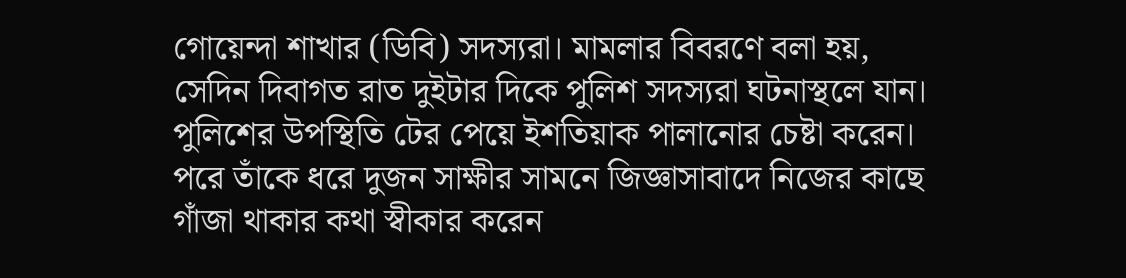গোয়েন্দা শাখার (ডিবি) সদস্যরা। মামলার বিবরণে বলা হয়, সেদিন দিবাগত রাত দুইটার দিকে পুলিশ সদস্যরা ঘটনাস্থলে যান। পুলিশের উপস্থিতি টের পেয়ে ইশতিয়াক পালানোর চেষ্টা করেন। পরে তাঁকে ধরে দুজন সাক্ষীর সামনে জিজ্ঞাসাবাদে নিজের কাছে গাঁজা থাকার কথা স্বীকার করেন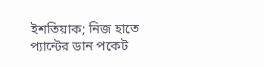ইশতিয়াক; নিজ হাতে প্যান্টের ডান পকেট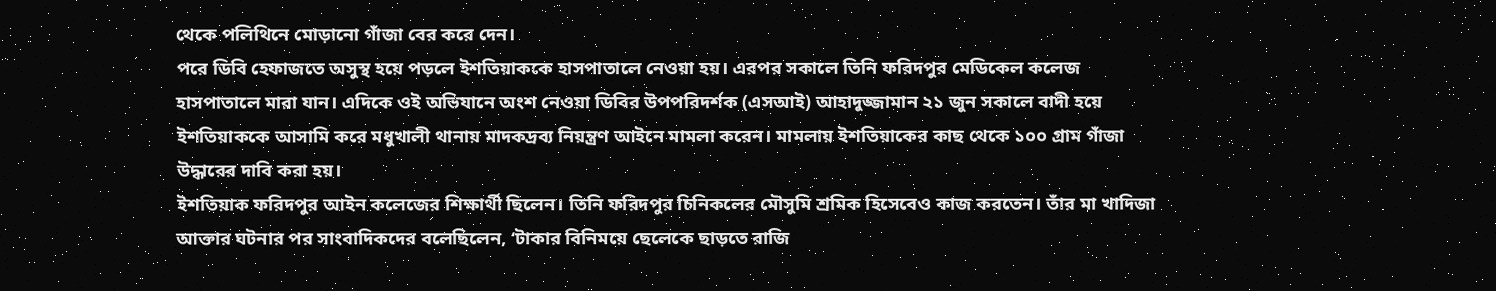থেকে পলিথিনে মোড়ানো গাঁজা বের করে দেন।
পরে ডিবি হেফাজতে অসুস্থ হয়ে পড়লে ইশতিয়াককে হাসপাতালে নেওয়া হয়। এরপর সকালে তিনি ফরিদপুর মেডিকেল কলেজ হাসপাতালে মারা যান। এদিকে ওই অভিযানে অংশ নেওয়া ডিবির উপপরিদর্শক (এসআই) আহাদুজ্জামান ২১ জুন সকালে বাদী হয়ে ইশতিয়াককে আসামি করে মধুখালী থানায় মাদকদ্রব্য নিয়ন্ত্রণ আইনে মামলা করেন। মামলায় ইশতিয়াকের কাছ থেকে ১০০ গ্রাম গাঁজা উদ্ধারের দাবি করা হয়।
ইশতিয়াক ফরিদপুর আইন কলেজের শিক্ষার্থী ছিলেন। তিনি ফরিদপুর চিনিকলের মৌসুমি শ্রমিক হিসেবেও কাজ করতেন। তাঁর মা খাদিজা আক্তার ঘটনার পর সাংবাদিকদের বলেছিলেন, ‘টাকার বিনিময়ে ছেলেকে ছাড়তে রাজি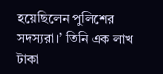হয়েছিলেন পুলিশের সদস্যরা।’ তিনি এক লাখ টাকা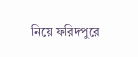নিয়ে ফরিদপুরে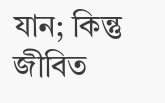যান; কিন্তু জীবিত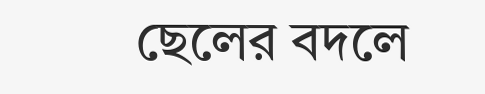ছেলের বদলে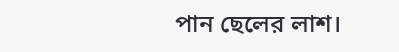পান ছেলের লাশ।